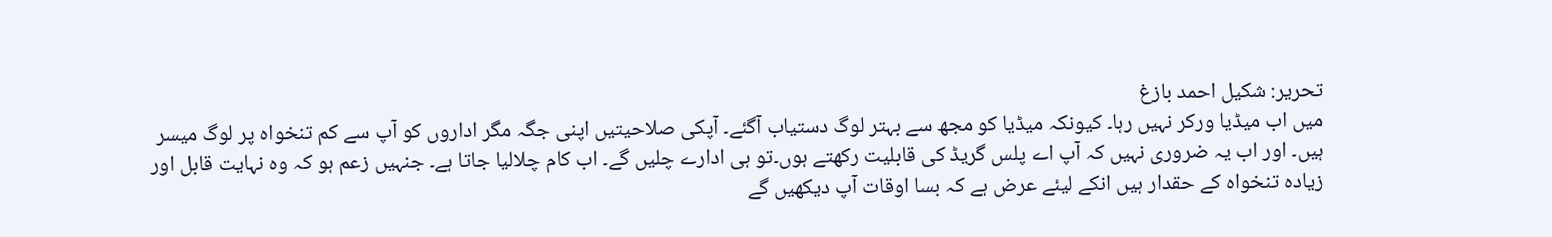تحریر: شکیل احمد بازغ
میں اب میڈیا ورکر نہیں رہا۔ کیونکہ میڈیا کو مجھ سے بہتر لوگ دستیاب آگئے۔ آپکی صلاحیتیں اپنی جگہ مگر اداروں کو آپ سے کم تنخواہ پر لوگ میسر ہیں۔ اور اب یہ ضروری نہیں کہ آپ اے پلس گریڈ کی قابلیت رکھتے ہوں۔تو ہی ادارے چلیں گے۔ اب کام چلالیا جاتا ہے۔ جنہیں زعم ہو کہ وہ نہایت قابل اور زیادہ تنخواہ کے حقدار ہیں انکے لیئے عرض ہے کہ بسا اوقات آپ دیکھیں گے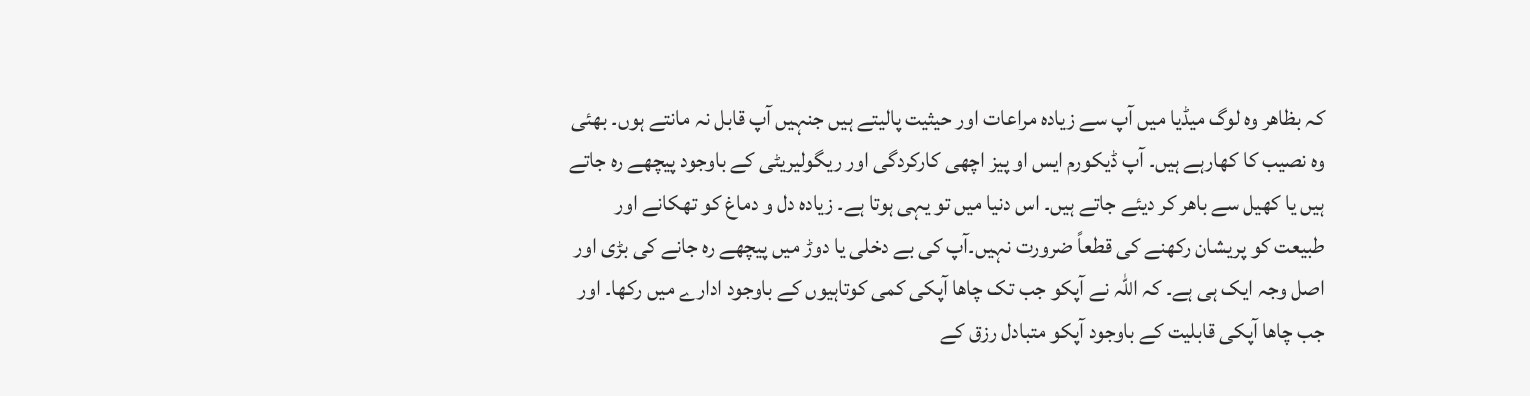کہ بظاھر وہ لوگ میڈیا میں آپ سے زیادہ مراعات اور حیثیت پالیتے ہیں جنہیں آپ قابل نہ مانتے ہوں۔ بھئی وہ نصیب کا کھارہے ہیں۔ آپ ڈیکورم ایس او پیز اچھی کارکردگی اور ریگولیریٹی کے باوجود پیچھے رہ جاتے ہیں یا کھیل سے باھر کر دیئے جاتے ہیں۔ اس دنیا میں تو یہی ہوتا ہے۔ زیادہ دل و دماغ کو تھکانے اور طبیعت کو پریشان رکھنے کی قطعاً ضرورت نہیں۔آپ کی بے دخلی یا دوڑ میں پیچھے رہ جانے کی بڑی اور اصل وجہ ایک ہی ہے۔ کہ اللہ نے آپکو جب تک چاھا آپکی کمی کوتاہیوں کے باوجود ادارے میں رکھا۔ اور جب چاھا آپکی قابلیت کے باوجود آپکو متبادل رزق کے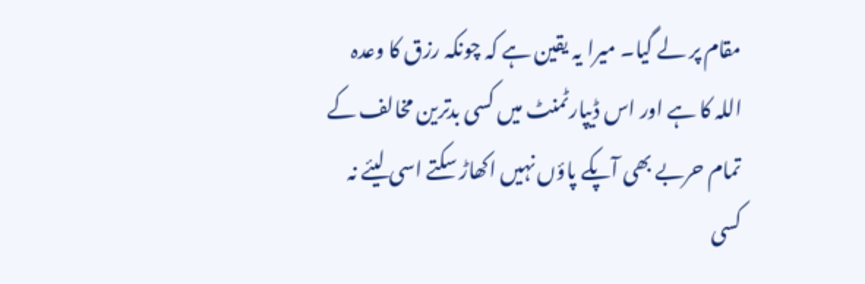مقام پر لے گیا۔ میرا یہ یقین ہے کہ چونکہ رزق کا وعدہ اللہ کا ہے اور اس ڈیپارٹمنٹ میں کسی بدترین مخالف کے تمام حربے بھی آپکے پاؤں نہیں اکھاڑ سکتے اسی لیئے نہ کسی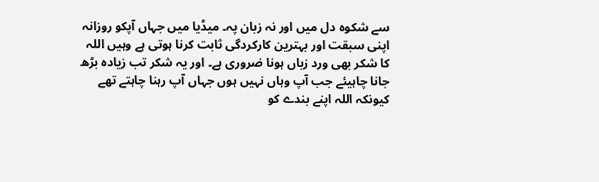سے شکوہ دل میں اور نہ زبان پہ۔ میڈیا میں جہاں آپکو روزانہ اپنی سبقت اور بہترین کارکردگی ثابت کرنا ہوتی ہے وہیں اللہ کا شکر بھی ورد زباں ہونا ضروری ہے۔ اور یہ شکر تب زیادہ بڑھ جانا چاہیئے جب آپ وہاں نہیں ہوں جہاں آپ رہنا چاہتے تھے کیونکہ اللہ اپنے بندے کو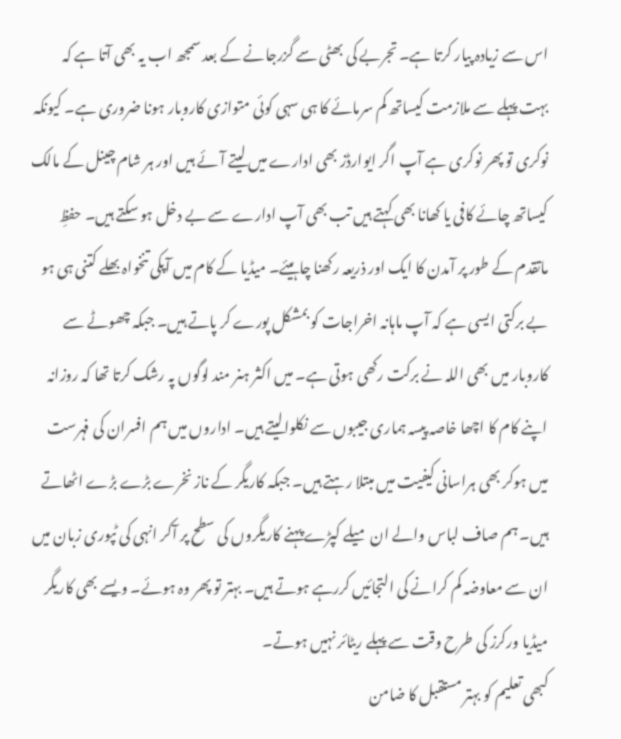اس سے زیادہ پیار کرتا ہے۔ تجربے کی بھٹی سے گزرجانے کے بعد سمجھ اب یہ بھی آتا ہے کہ بہت پہلے سے ملازمت کیساتھ کم سرمائے کا ہی سہی کوئی متوازی کاروبار ہونا ضروری ہے۔ کیونکہ نوکری تو پھر نوکری ہے آپ اگر ایوارڈز بھی ادارے میں لیتے آئے ہیں اور ہر شام چینل کے مالک کیساتھ چائے کافی یا کھانا بھی کہتے ہیں تب بھی آپ ادارے سے بے دخل ہو سکتے ہیں۔ حفظِ ماتقدم کے طور پر آمدن کا ایک اور ذریعہ رکھنا چاہیئے۔ میڈیا کے کام میں آپکی تنخواہ بھلے کتنی ہی ہو بے برکتی ایسی ہے کہ آپ ماہانہ اخراجات کو بمشکل پورے کر پاتے ہیں۔ جبکہ چھوٹے سے کاروبار میں بھی اللہ نے برکت رکھی ہوتی ہے۔ میں اکثر ہنر مند لوگوں پہ رشک کرتا تھا کہ روزانہ اپنے کام کا اچھا خاصہ پیسہ ہماری جیبوں سے نکلوالیتے ہیں۔ اداروں میں ہم افسران کی فہرست میں ہوکر بھی ہراسانی کیفیت میں مبتلا رہتے ہیں۔ جبکہ کاریگر کے ناز نخرے بڑے بڑے اٹھاتے ہیں۔ ہم صاف لباس والے ان میلے کپڑے پہنے کاریگروں کی سطح پر آکر انہی کی ٹپوری زبان میں ان سے معاوضہ کم کرانے کی التجائیں کررہے ہوتے ہیں۔ بہتر تو پھر وہ ہوئے۔ ویسے بھی کاریگر میڈیا ورکرز کی طرح وقت سے پہلے ریٹائر نہیں ہوتے۔
کبھی تعلیم کو بہتر مستقبل کا ضامن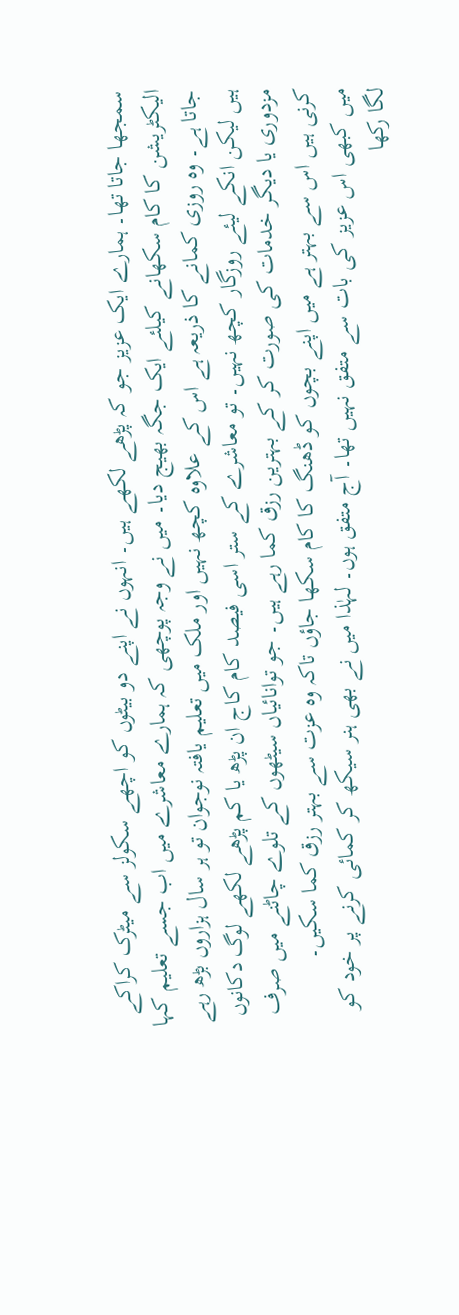سمجھا جاتا تھا۔ ہمارے ایک عزیز جو کہ پڑھے لکھے ہیں۔ انہوں نے اپنے دو بیٹوں کو اچھے سکولز سے میٹرک کراکے الیکٹریشن کا کام سکھانے کیلئے ایک جگہ بھیج دیا۔ میں نے وجہ پوچھی کہ ہمارے معاشرے میں اب جسے تعلیم کہا جاتا ہے۔ وہ روزی کمانے کا ذریعہ ہے اس کے علاوہ کچھ نہیں اور ملک میں تعلیم یافتہ نوجوان تو ہر سال ہزاروں بڑھ رہے ہیں لیکن انکے لیئے روزگار کچھ نہیں۔ تو معاشرے کے ستر اسی فیصد کام کاج ان پڑھ یا کم پڑھے لکھے لوگ دکانوں مزدوری یا دیگر خدمات کی صورت کر کے بہترین رزق کما رہے ہیں۔ جو توانائیاں سیٹھوں کے تلوے چاٹنے میں صرف کرنی ہیں اس سے بہتر ہے میں اپنے بچوں کو ڈھنگ کا کام سکھا جاؤں تاکہ وہ عزت سے بہتر رزق کما سکیں۔
میں کبھی اس عزیز کی بات سے متفق نہیں تھا۔ آج متفق ہوں۔ لہٰذا میں نے بھی ہنر سیکھ کر کمائی کرنے پر خود کو لگا رکھا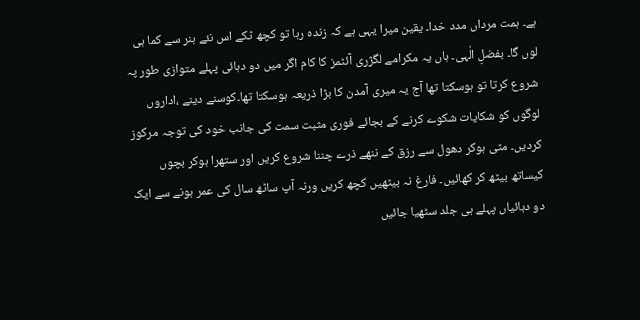ہے۔ ہمت مرداں مدد خدا۔ یقین میرا یہی ہے کہ زندہ رہا تو کچھ ٹکے اس نئے ہنر سے کما ہی لوں گا۔ بفضلِ الٰہی۔ ہاں یہ مکرامے لگژری آئٹمز کا کام اگر میں دو دہائی پہلے متوازی طور پہ شروع کرتا تو ہوسکتا تھا آج یہ میری آمدن کا بڑا ذریعہ ہوسکتا تھا۔کوسنے دینے ،اداروں لوگوں کو شکایات شکوے کرنے کے بجائے فوری مثبت سمت کی جانب خود کی توجہ مرکوز کردیں۔ مٹی ہوکر دھول سے رزق کے ننھے ذرے چننا شروع کریں اور ستھرا ہوکر بچوں کیساتھ بیٹھ کر کھائیں۔ فارغ نہ بیٹھیں کچھ کریں ورنہ آپ ساٹھ سال کی عمر ہونے سے ایک دو دہائیاں پہلے ہی جلد سٹھیا جائیں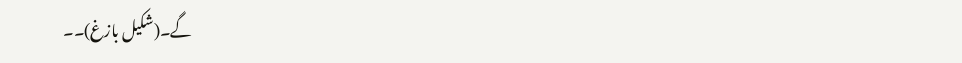گے۔(شکیل بازغ)۔۔